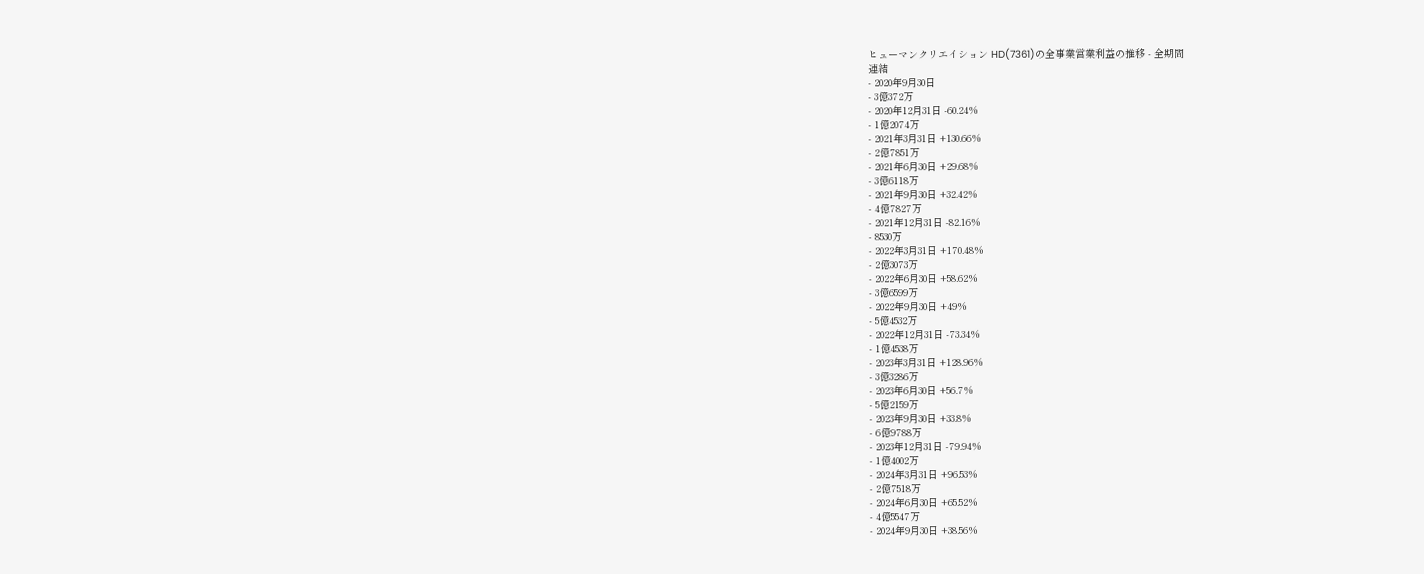ヒューマンクリエイション HD(7361)の全事業営業利益の推移 - 全期間
連結
- 2020年9月30日
- 3億372万
- 2020年12月31日 -60.24%
- 1億2074万
- 2021年3月31日 +130.66%
- 2億7851万
- 2021年6月30日 +29.68%
- 3億6118万
- 2021年9月30日 +32.42%
- 4億7827万
- 2021年12月31日 -82.16%
- 8530万
- 2022年3月31日 +170.48%
- 2億3073万
- 2022年6月30日 +58.62%
- 3億6599万
- 2022年9月30日 +49%
- 5億4532万
- 2022年12月31日 -73.34%
- 1億4538万
- 2023年3月31日 +128.96%
- 3億3286万
- 2023年6月30日 +56.7%
- 5億2159万
- 2023年9月30日 +33.8%
- 6億9788万
- 2023年12月31日 -79.94%
- 1億4002万
- 2024年3月31日 +96.53%
- 2億7518万
- 2024年6月30日 +65.52%
- 4億5547万
- 2024年9月30日 +38.56%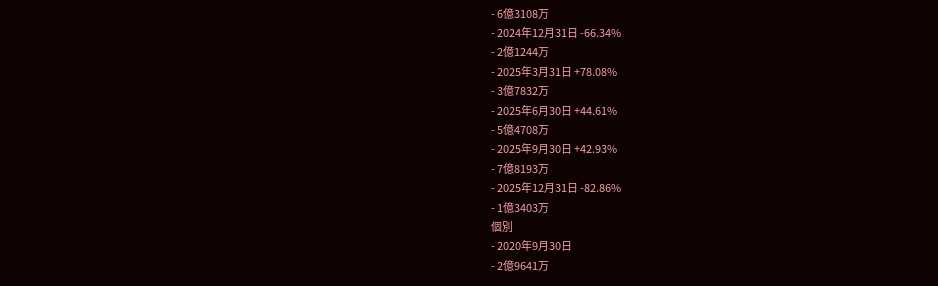- 6億3108万
- 2024年12月31日 -66.34%
- 2億1244万
- 2025年3月31日 +78.08%
- 3億7832万
- 2025年6月30日 +44.61%
- 5億4708万
- 2025年9月30日 +42.93%
- 7億8193万
- 2025年12月31日 -82.86%
- 1億3403万
個別
- 2020年9月30日
- 2億9641万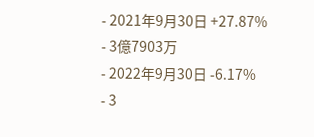- 2021年9月30日 +27.87%
- 3億7903万
- 2022年9月30日 -6.17%
- 3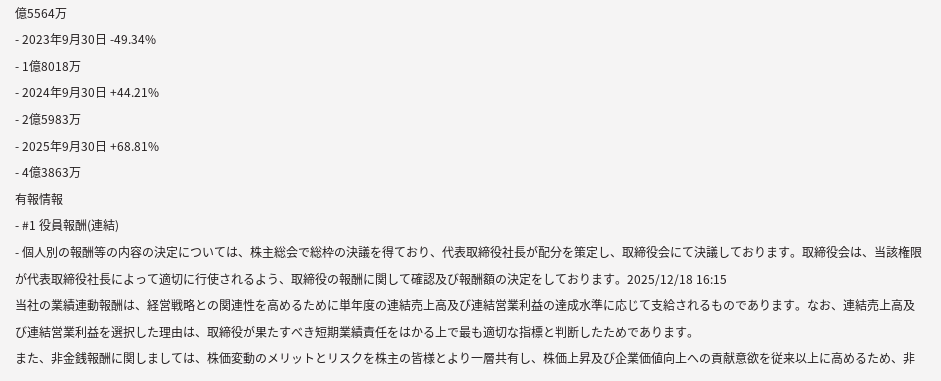億5564万
- 2023年9月30日 -49.34%
- 1億8018万
- 2024年9月30日 +44.21%
- 2億5983万
- 2025年9月30日 +68.81%
- 4億3863万
有報情報
- #1 役員報酬(連結)
- 個人別の報酬等の内容の決定については、株主総会で総枠の決議を得ており、代表取締役社長が配分を策定し、取締役会にて決議しております。取締役会は、当該権限が代表取締役社長によって適切に行使されるよう、取締役の報酬に関して確認及び報酬額の決定をしております。2025/12/18 16:15
当社の業績連動報酬は、経営戦略との関連性を高めるために単年度の連結売上高及び連結営業利益の達成水準に応じて支給されるものであります。なお、連結売上高及び連結営業利益を選択した理由は、取締役が果たすべき短期業績責任をはかる上で最も適切な指標と判断したためであります。
また、非金銭報酬に関しましては、株価変動のメリットとリスクを株主の皆様とより一層共有し、株価上昇及び企業価値向上への貢献意欲を従来以上に高めるため、非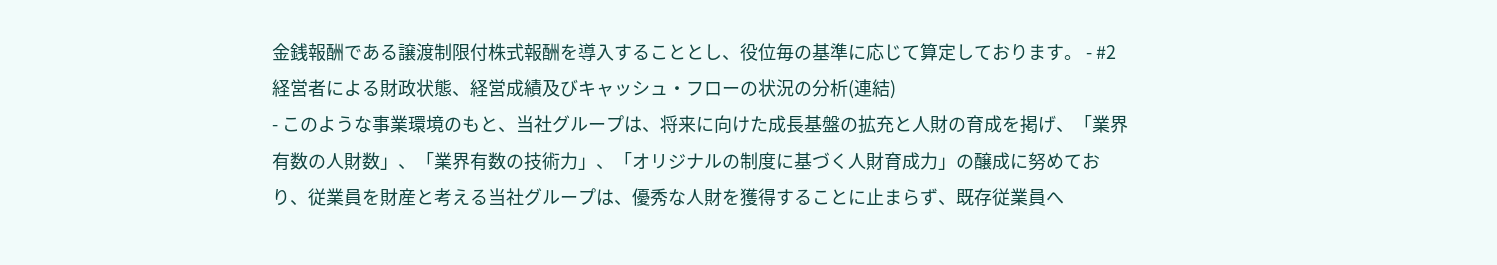金銭報酬である譲渡制限付株式報酬を導入することとし、役位毎の基準に応じて算定しております。 - #2 経営者による財政状態、経営成績及びキャッシュ・フローの状況の分析(連結)
- このような事業環境のもと、当社グループは、将来に向けた成長基盤の拡充と人財の育成を掲げ、「業界有数の人財数」、「業界有数の技術力」、「オリジナルの制度に基づく人財育成力」の醸成に努めており、従業員を財産と考える当社グループは、優秀な人財を獲得することに止まらず、既存従業員へ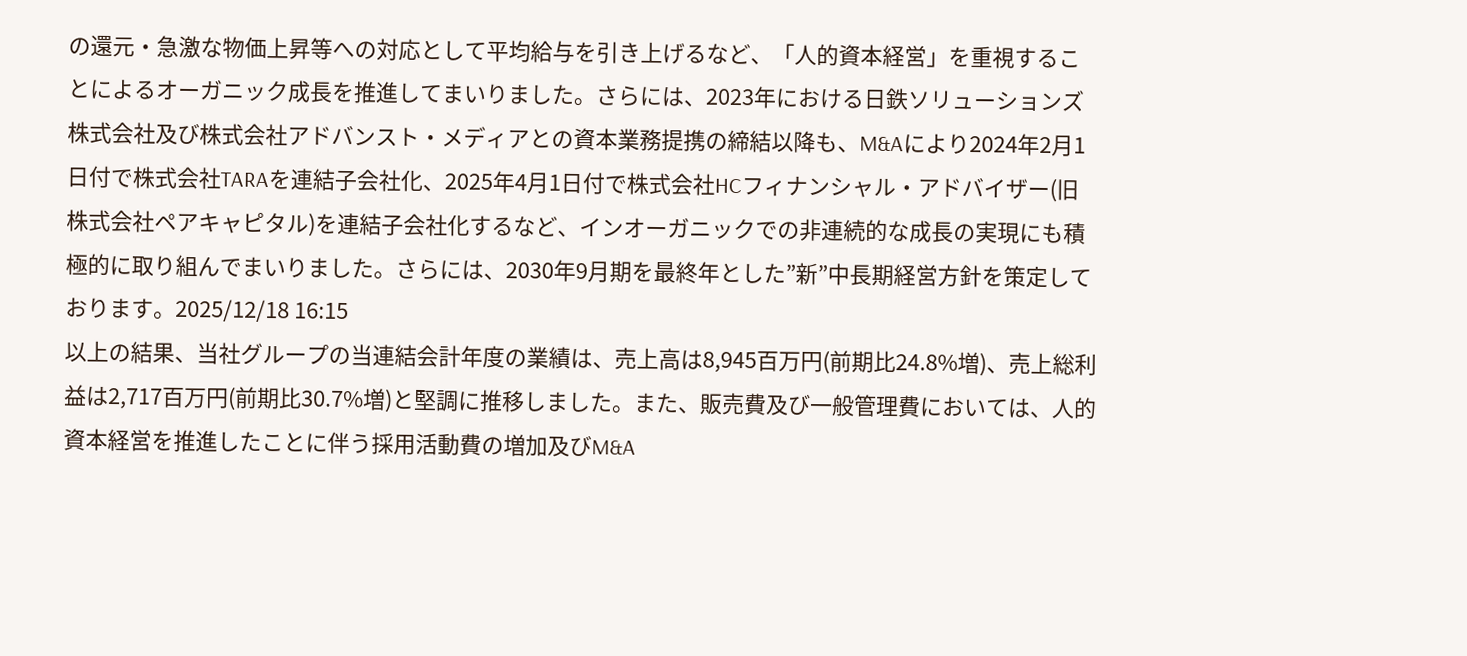の還元・急激な物価上昇等への対応として平均給与を引き上げるなど、「人的資本経営」を重視することによるオーガニック成長を推進してまいりました。さらには、2023年における日鉄ソリューションズ株式会社及び株式会社アドバンスト・メディアとの資本業務提携の締結以降も、M&Aにより2024年2月1日付で株式会社TARAを連結子会社化、2025年4月1日付で株式会社HCフィナンシャル・アドバイザー(旧 株式会社ペアキャピタル)を連結子会社化するなど、インオーガニックでの非連続的な成長の実現にも積極的に取り組んでまいりました。さらには、2030年9月期を最終年とした”新”中長期経営方針を策定しております。2025/12/18 16:15
以上の結果、当社グループの当連結会計年度の業績は、売上高は8,945百万円(前期比24.8%増)、売上総利益は2,717百万円(前期比30.7%増)と堅調に推移しました。また、販売費及び一般管理費においては、人的資本経営を推進したことに伴う採用活動費の増加及びM&A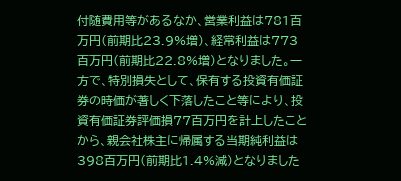付随費用等があるなか、営業利益は781百万円(前期比23.9%増)、経常利益は773百万円(前期比22.8%増)となりました。一方で、特別損失として、保有する投資有価証券の時価が著しく下落したこと等により、投資有価証券評価損77百万円を計上したことから、親会社株主に帰属する当期純利益は398百万円(前期比1.4%減)となりました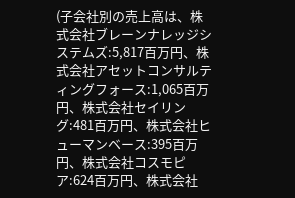(子会社別の売上高は、株式会社ブレーンナレッジシステムズ:5,817百万円、株式会社アセットコンサルティングフォース:1,065百万円、株式会社セイリング:481百万円、株式会社ヒューマンベース:395百万円、株式会社コスモピア:624百万円、株式会社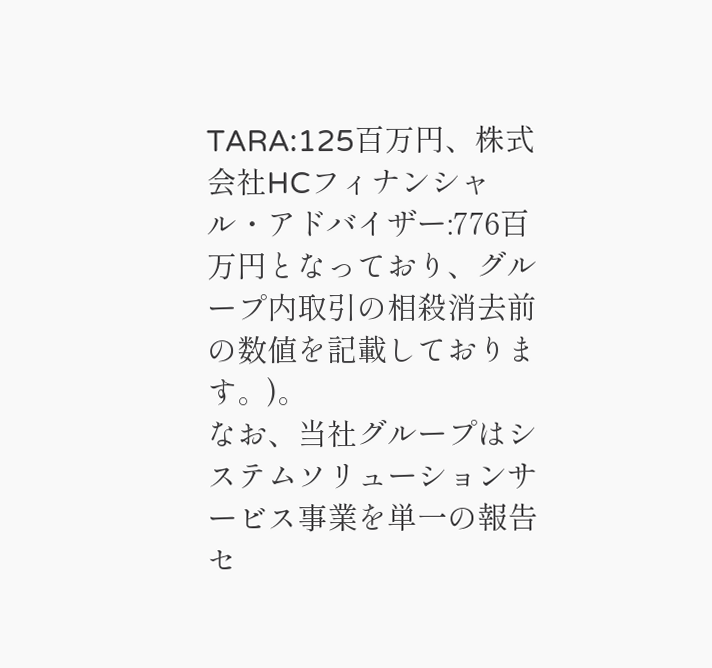TARA:125百万円、株式会社HCフィナンシャル・アドバイザー:776百万円となっており、グループ内取引の相殺消去前の数値を記載しております。)。
なお、当社グループはシステムソリューションサービス事業を単一の報告セ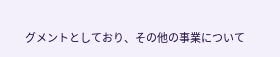グメントとしており、その他の事業について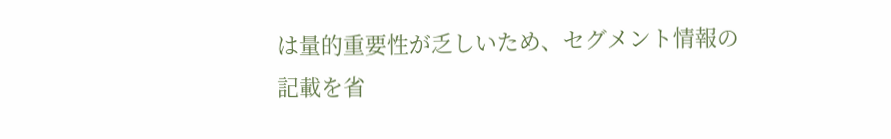は量的重要性が乏しいため、セグメント情報の記載を省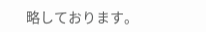略しております。